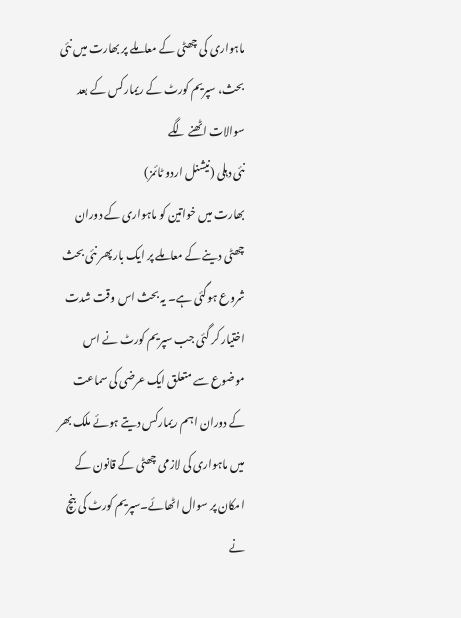ماہواری کی چھٹی کے معاملے پر بھارت میں نئی بحث، سپریم کورٹ کے ریمارکس کے بعد سوالات اٹھنے لگے
نئی دہلی (نیشنل اردو ٹائمز)
بھارت میں خواتین کو ماہواری کے دوران چھٹی دینے کے معاملے پر ایک بار پھر نئی بحث شروع ہوگئی ہے۔ یہ بحث اس وقت شدت اختیار کر گئی جب سپریم کورٹ نے اس موضوع سے متعلق ایک عرضی کی سماعت کے دوران اہم ریمارکس دیتے ہوئے ملک بھر میں ماہواری کی لازمی چھٹی کے قانون کے امکان پر سوال اٹھائے۔سپریم کورٹ کی بنچ نے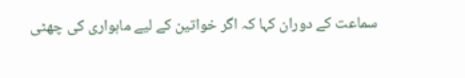سماعت کے دوران کہا کہ اگر خواتین کے لیے ماہواری کی چھٹی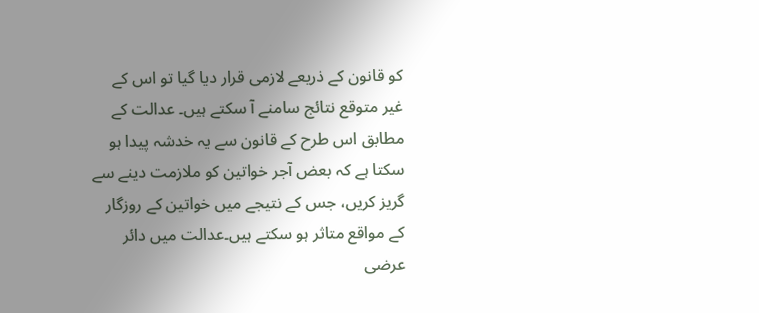کو قانون کے ذریعے لازمی قرار دیا گیا تو اس کے غیر متوقع نتائج سامنے آ سکتے ہیں۔ عدالت کے مطابق اس طرح کے قانون سے یہ خدشہ پیدا ہو سکتا ہے کہ بعض آجر خواتین کو ملازمت دینے سے گریز کریں، جس کے نتیجے میں خواتین کے روزگار کے مواقع متاثر ہو سکتے ہیں۔عدالت میں دائر عرضی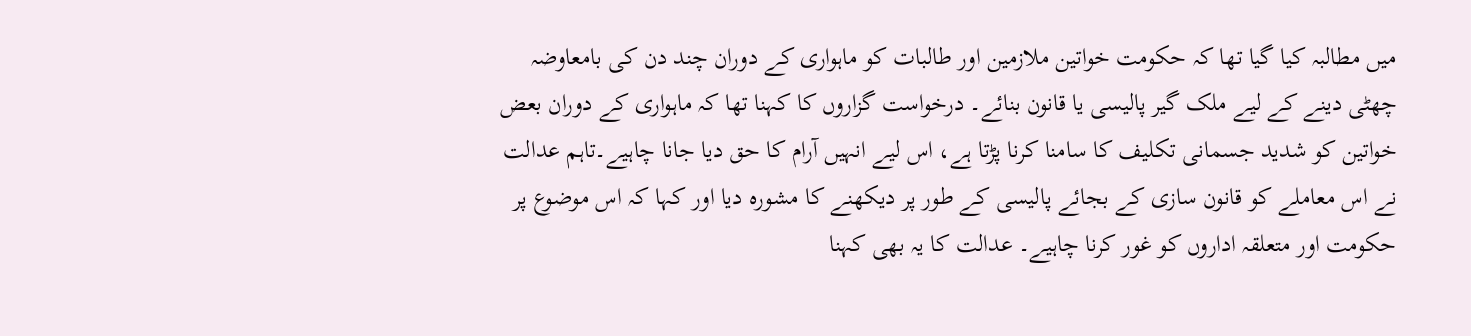میں مطالبہ کیا گیا تھا کہ حکومت خواتین ملازمین اور طالبات کو ماہواری کے دوران چند دن کی بامعاوضہ چھٹی دینے کے لیے ملک گیر پالیسی یا قانون بنائے۔ درخواست گزاروں کا کہنا تھا کہ ماہواری کے دوران بعض خواتین کو شدید جسمانی تکلیف کا سامنا کرنا پڑتا ہے، اس لیے انہیں آرام کا حق دیا جانا چاہیے۔تاہم عدالت نے اس معاملے کو قانون سازی کے بجائے پالیسی کے طور پر دیکھنے کا مشورہ دیا اور کہا کہ اس موضوع پر حکومت اور متعلقہ اداروں کو غور کرنا چاہیے۔ عدالت کا یہ بھی کہنا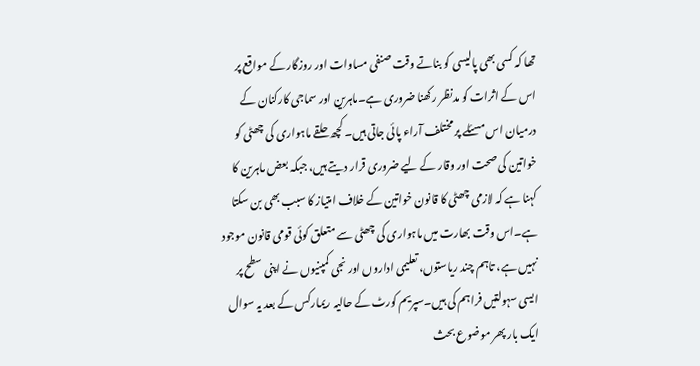تھا کہ کسی بھی پالیسی کو بناتے وقت صنفی مساوات اور روزگار کے مواقع پر اس کے اثرات کو مدنظر رکھنا ضروری ہے۔ماہرین اور سماجی کارکنان کے درمیان اس مسئلے پر مختلف آراء پائی جاتی ہیں۔ کچھ حلقے ماہواری کی چھٹی کو خواتین کی صحت اور وقار کے لیے ضروری قرار دیتے ہیں، جبکہ بعض ماہرین کا کہنا ہے کہ لازمی چھٹی کا قانون خواتین کے خلاف امتیاز کا سبب بھی بن سکتا ہے۔اس وقت بھارت میں ماہواری کی چھٹی سے متعلق کوئی قومی قانون موجود نہیں ہے، تاہم چند ریاستوں، تعلیمی اداروں اور نجی کمپنیوں نے اپنی سطح پر ایسی سہولتیں فراہم کی ہیں۔سپریم کورٹ کے حالیہ ریمارکس کے بعد یہ سوال ایک بار پھر موضوع بحث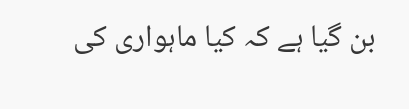بن گیا ہے کہ کیا ماہواری کی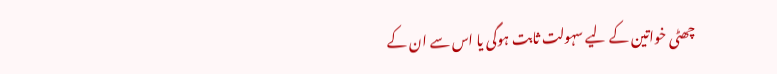چھٹی خواتین کے لیے سہولت ثابت ہوگی یا اس سے ان کے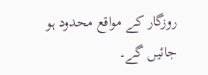روزگار کے مواقع محدود ہو جائیں گے۔